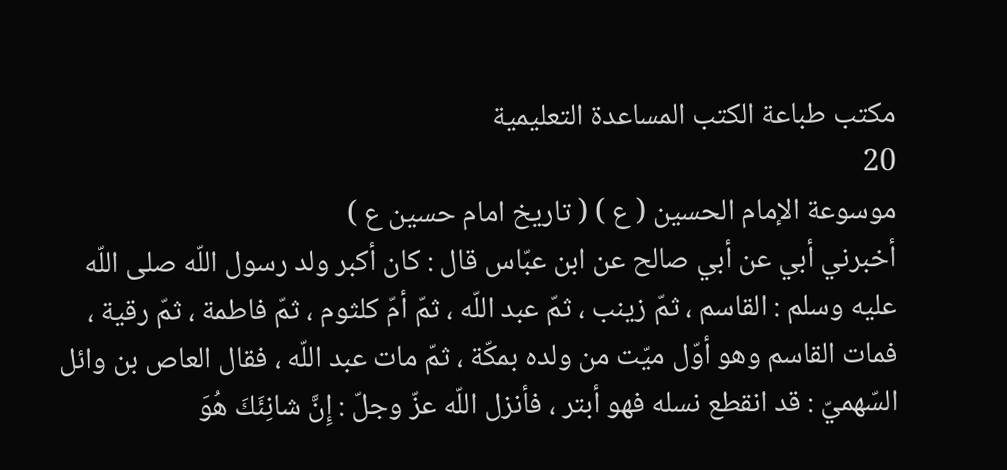مكتب طباعة الكتب المساعدة التعليمية
20
موسوعة الإمام الحسين ( ع ) ( تاريخ امام حسين ع )
أخبرني أبي عن أبي صالح عن ابن عبّاس قال : كان أكبر ولد رسول اللّه صلى اللّه عليه وسلم : القاسم ، ثمّ زينب ، ثمّ عبد اللّه ، ثمّ أمّ كلثوم ، ثمّ فاطمة ، ثمّ رقية ، فمات القاسم وهو أوّل ميّت من ولده بمكّة ، ثمّ مات عبد اللّه ، فقال العاص بن وائل السّهميّ : قد انقطع نسله فهو أبتر ، فأنزل اللّه عزّ وجلّ : إِنَّ شانِئَكَ هُوَ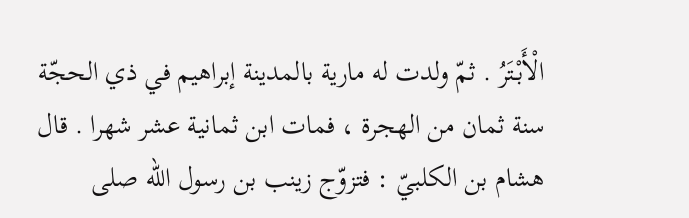الْأَبْتَرُ . ثمّ ولدت له مارية بالمدينة إبراهيم في ذي الحجّة سنة ثمان من الهجرة ، فمات ابن ثمانية عشر شهرا . قال هشام بن الكلبيّ : فتزوّج زينب بن رسول اللّه صلى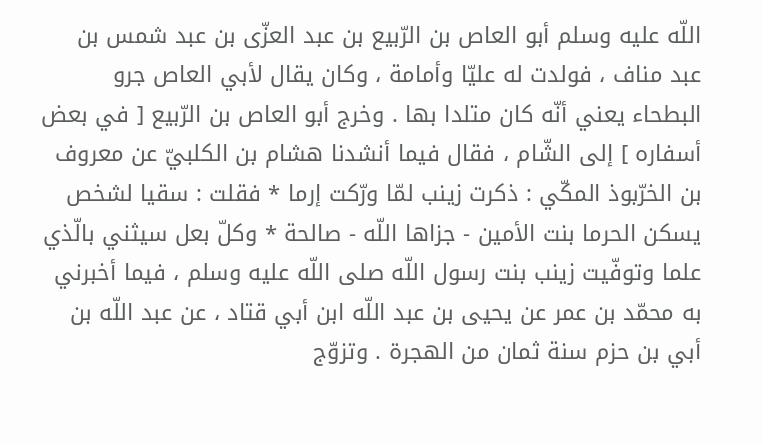اللّه عليه وسلم أبو العاص بن الرّبيع بن عبد العزّى بن عبد شمس بن عبد مناف ، فولدت له عليّا وأمامة ، وكان يقال لأبي العاص جرو البطحاء يعني أنّه كان متلدا بها . وخرج أبو العاص بن الرّبيع [ في بعض أسفاره ] إلى الشّام ، فقال فيما أنشدنا هشام بن الكلبيّ عن معروف بن الخرّبوذ المكّي : ذكرت زينب لمّا ورّكت إرما * فقلت : سقيا لشخص يسكن الحرما بنت الأمين - جزاها اللّه - صالحة * وكلّ بعل سيثني بالّذي علما وتوفّيت زينب بنت رسول اللّه صلى اللّه عليه وسلم ، فيما أخبرني به محمّد بن عمر عن يحيى بن عبد اللّه ابن أبي قتاد ، عن عبد اللّه بن أبي بن حزم سنة ثمان من الهجرة . وتزوّج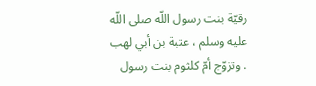رقيّة بنت رسول اللّه صلى اللّه عليه وسلم ، عتبة بن أبي لهب . وتزوّج أمّ كلثوم بنت رسول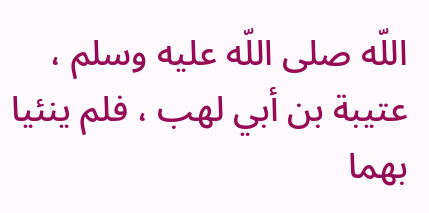اللّه صلى اللّه عليه وسلم ، عتيبة بن أبي لهب ، فلم ينئيا بهما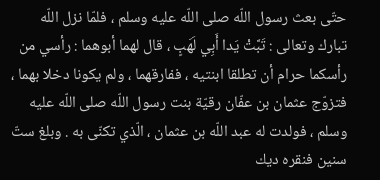حتّى بعث رسول اللّه صلى اللّه عليه وسلم ، فلمّا نزل اللّه تبارك وتعالى : تَبَّتْ يَدا أَبِي لَهَبٍ ، قال لهما أبوهما : رأسي من رأسكما حرام أن تطلقا ابنتيه ، ففارقهما ، ولم يكونا دخلا بهما ، فتزوّج عثمان بن عفّان رقيّة بنت رسول اللّه صلى اللّه عليه وسلم ، فولدت له عبد اللّه بن عثمان ، الّذي تكنّى به . وبلغ ستّ سنين فنقره ديك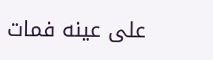على عينه فمات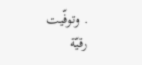. وتوفّيت رقيّة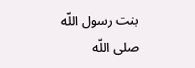بنت رسول اللّه صلى اللّه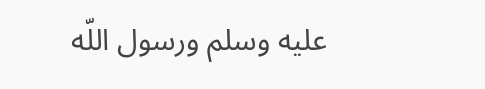عليه وسلم ورسول اللّه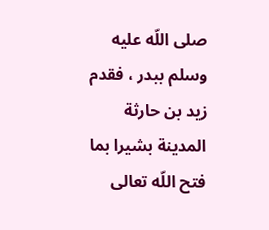صلى اللّه عليه وسلم ببدر ، فقدم زيد بن حارثة المدينة بشيرا بما فتح اللّه تعالى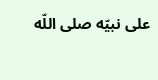على نبيّه صلى اللّه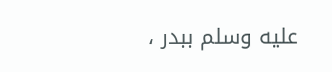عليه وسلم ببدر ،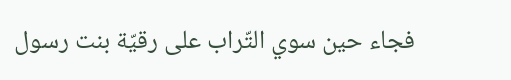فجاء حين سوي التّراب على رقيّة بنت رسول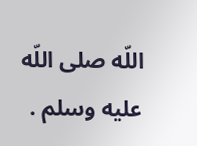اللّه صلى اللّه عليه وسلم .